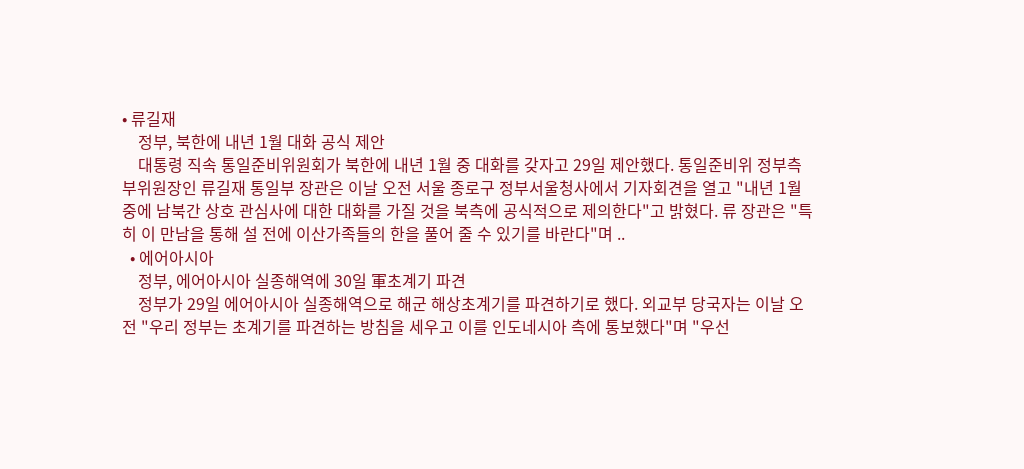• 류길재
    정부, 북한에 내년 1월 대화 공식 제안
    대통령 직속 통일준비위원회가 북한에 내년 1월 중 대화를 갖자고 29일 제안했다. 통일준비위 정부측 부위원장인 류길재 통일부 장관은 이날 오전 서울 종로구 정부서울청사에서 기자회견을 열고 "내년 1월 중에 남북간 상호 관심사에 대한 대화를 가질 것을 북측에 공식적으로 제의한다"고 밝혔다. 류 장관은 "특히 이 만남을 통해 설 전에 이산가족들의 한을 풀어 줄 수 있기를 바란다"며 ..
  • 에어아시아
    정부, 에어아시아 실종해역에 30일 軍초계기 파견
    정부가 29일 에어아시아 실종해역으로 해군 해상초계기를 파견하기로 했다. 외교부 당국자는 이날 오전 "우리 정부는 초계기를 파견하는 방침을 세우고 이를 인도네시아 측에 통보했다"며 "우선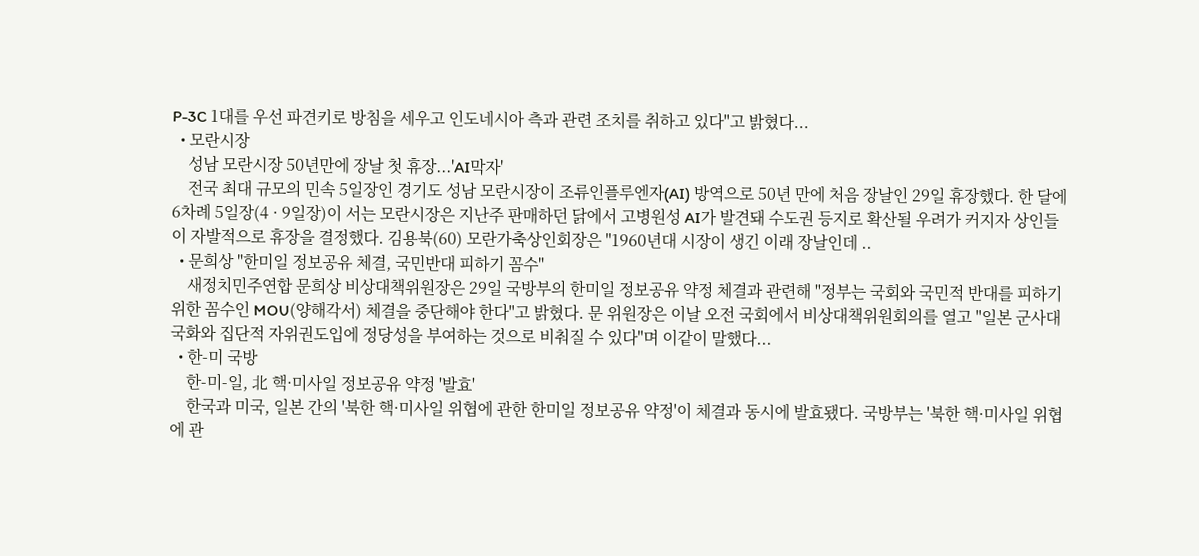P-3C 1대를 우선 파견키로 방침을 세우고 인도네시아 측과 관련 조치를 취하고 있다"고 밝혔다...
  • 모란시장
    성남 모란시장 50년만에 장날 첫 휴장...'AI막자'
    전국 최대 규모의 민속 5일장인 경기도 성남 모란시장이 조류인플루엔자(AI) 방역으로 50년 만에 처음 장날인 29일 휴장했다. 한 달에 6차례 5일장(4 · 9일장)이 서는 모란시장은 지난주 판매하던 닭에서 고병원성 AI가 발견돼 수도권 등지로 확산될 우려가 커지자 상인들이 자발적으로 휴장을 결정했다. 김용북(60) 모란가축상인회장은 "1960년대 시장이 생긴 이래 장날인데 ..
  • 문희상 "한미일 정보공유 체결, 국민반대 피하기 꼼수"
    새정치민주연합 문희상 비상대책위원장은 29일 국방부의 한미일 정보공유 약정 체결과 관련해 "정부는 국회와 국민적 반대를 피하기 위한 꼼수인 MOU(양해각서) 체결을 중단해야 한다"고 밝혔다. 문 위원장은 이날 오전 국회에서 비상대책위원회의를 열고 "일본 군사대국화와 집단적 자위권도입에 정당성을 부여하는 것으로 비춰질 수 있다"며 이같이 말했다...
  • 한-미 국방
    한-미-일, 北 핵·미사일 정보공유 약정 '발효'
    한국과 미국, 일본 간의 '북한 핵·미사일 위협에 관한 한미일 정보공유 약정'이 체결과 동시에 발효됐다. 국방부는 '북한 핵·미사일 위협에 관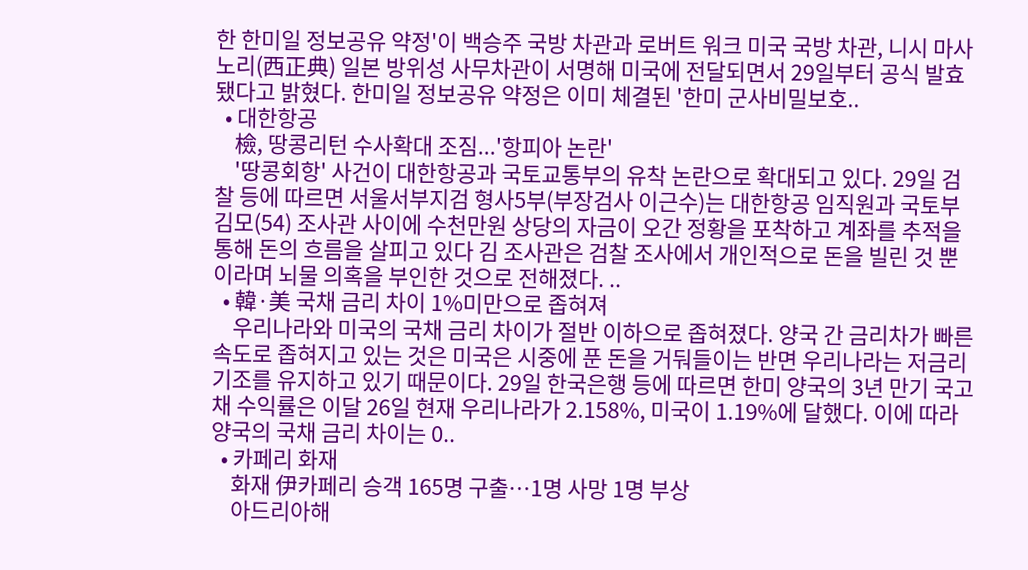한 한미일 정보공유 약정'이 백승주 국방 차관과 로버트 워크 미국 국방 차관, 니시 마사노리(西正典) 일본 방위성 사무차관이 서명해 미국에 전달되면서 29일부터 공식 발효됐다고 밝혔다. 한미일 정보공유 약정은 이미 체결된 '한미 군사비밀보호..
  • 대한항공
    檢, 땅콩리턴 수사확대 조짐...'항피아 논란'
    '땅콩회항' 사건이 대한항공과 국토교통부의 유착 논란으로 확대되고 있다. 29일 검찰 등에 따르면 서울서부지검 형사5부(부장검사 이근수)는 대한항공 임직원과 국토부 김모(54) 조사관 사이에 수천만원 상당의 자금이 오간 정황을 포착하고 계좌를 추적을 통해 돈의 흐름을 살피고 있다 김 조사관은 검찰 조사에서 개인적으로 돈을 빌린 것 뿐이라며 뇌물 의혹을 부인한 것으로 전해졌다. ..
  • 韓·美 국채 금리 차이 1%미만으로 좁혀져
    우리나라와 미국의 국채 금리 차이가 절반 이하으로 좁혀졌다. 양국 간 금리차가 빠른 속도로 좁혀지고 있는 것은 미국은 시중에 푼 돈을 거둬들이는 반면 우리나라는 저금리 기조를 유지하고 있기 때문이다. 29일 한국은행 등에 따르면 한미 양국의 3년 만기 국고채 수익률은 이달 26일 현재 우리나라가 2.158%, 미국이 1.19%에 달했다. 이에 따라 양국의 국채 금리 차이는 0..
  • 카페리 화재
    화재 伊카페리 승객 165명 구출…1명 사망 1명 부상
    아드리아해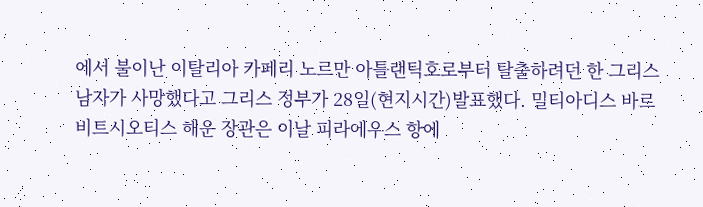에서 불이난 이탈리아 카페리 노르만 아틀랜틱호로부터 탈출하려던 한 그리스 남자가 사망했다고 그리스 정부가 28일(현지시간)발표했다. 밀티아디스 바르비트시오티스 해운 장관은 이날 피라에우스 항에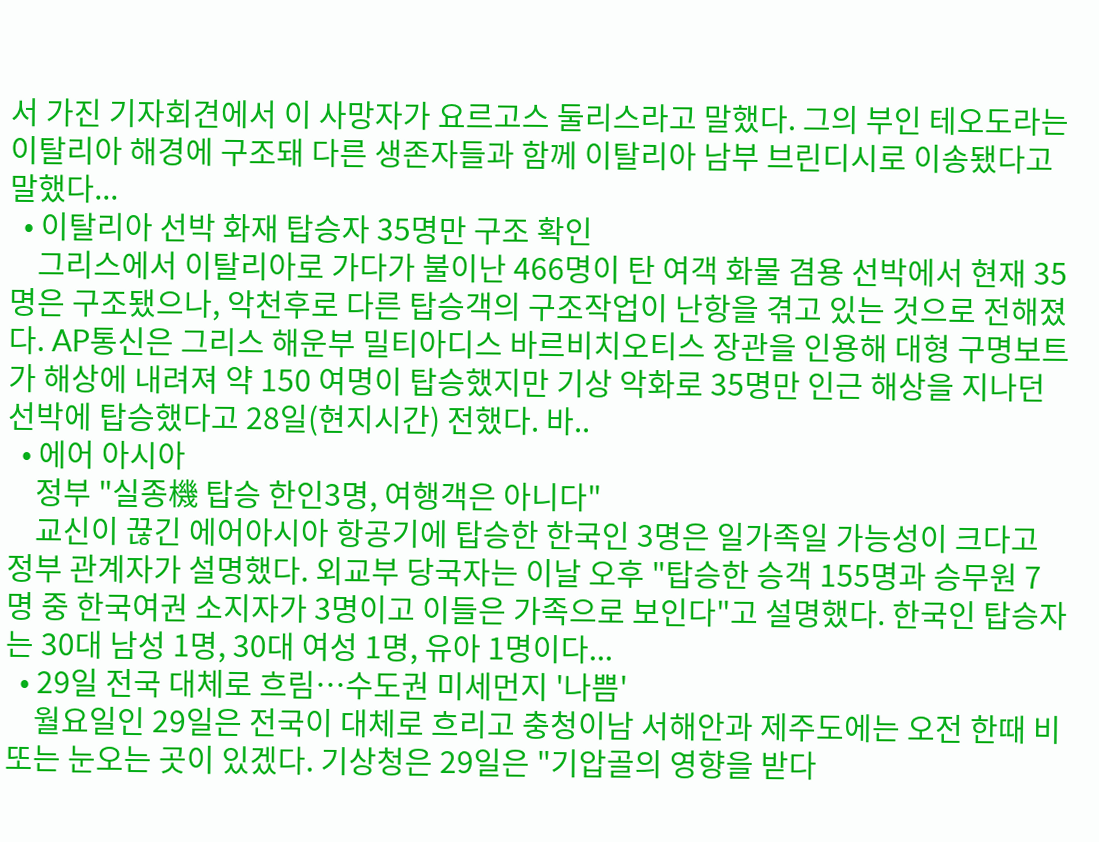서 가진 기자회견에서 이 사망자가 요르고스 둘리스라고 말했다. 그의 부인 테오도라는 이탈리아 해경에 구조돼 다른 생존자들과 함께 이탈리아 남부 브린디시로 이송됐다고 말했다...
  • 이탈리아 선박 화재 탑승자 35명만 구조 확인
    그리스에서 이탈리아로 가다가 불이난 466명이 탄 여객 화물 겸용 선박에서 현재 35명은 구조됐으나, 악천후로 다른 탑승객의 구조작업이 난항을 겪고 있는 것으로 전해졌다. AP통신은 그리스 해운부 밀티아디스 바르비치오티스 장관을 인용해 대형 구명보트가 해상에 내려져 약 150 여명이 탑승했지만 기상 악화로 35명만 인근 해상을 지나던 선박에 탑승했다고 28일(현지시간) 전했다. 바..
  • 에어 아시아
    정부 "실종機 탑승 한인3명, 여행객은 아니다"
    교신이 끊긴 에어아시아 항공기에 탑승한 한국인 3명은 일가족일 가능성이 크다고 정부 관계자가 설명했다. 외교부 당국자는 이날 오후 "탑승한 승객 155명과 승무원 7명 중 한국여권 소지자가 3명이고 이들은 가족으로 보인다"고 설명했다. 한국인 탑승자는 30대 남성 1명, 30대 여성 1명, 유아 1명이다...
  • 29일 전국 대체로 흐림…수도권 미세먼지 '나쁨'
    월요일인 29일은 전국이 대체로 흐리고 충청이남 서해안과 제주도에는 오전 한때 비 또는 눈오는 곳이 있겠다. 기상청은 29일은 "기압골의 영향을 받다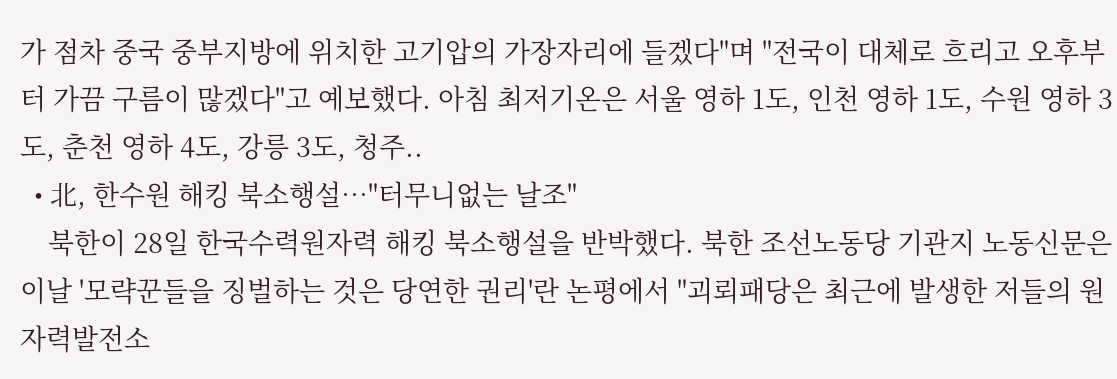가 점차 중국 중부지방에 위치한 고기압의 가장자리에 들겠다"며 "전국이 대체로 흐리고 오후부터 가끔 구름이 많겠다"고 예보했다. 아침 최저기온은 서울 영하 1도, 인천 영하 1도, 수원 영하 3도, 춘천 영하 4도, 강릉 3도, 청주..
  • 北, 한수원 해킹 북소행설…"터무니없는 날조"
    북한이 28일 한국수력원자력 해킹 북소행설을 반박했다. 북한 조선노동당 기관지 노동신문은 이날 '모략꾼들을 징벌하는 것은 당연한 권리'란 논평에서 "괴뢰패당은 최근에 발생한 저들의 원자력발전소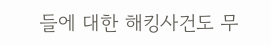들에 대한 해킹사건도 무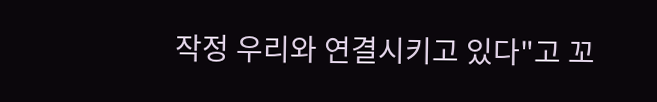작정 우리와 연결시키고 있다"고 꼬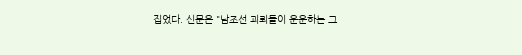집었다. 신문은 "남조선 괴뢰들이 운운하는 그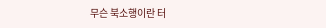무슨 북소행이란 터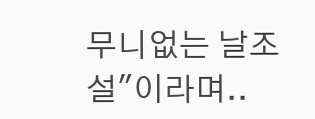무니없는 날조설"이라며..